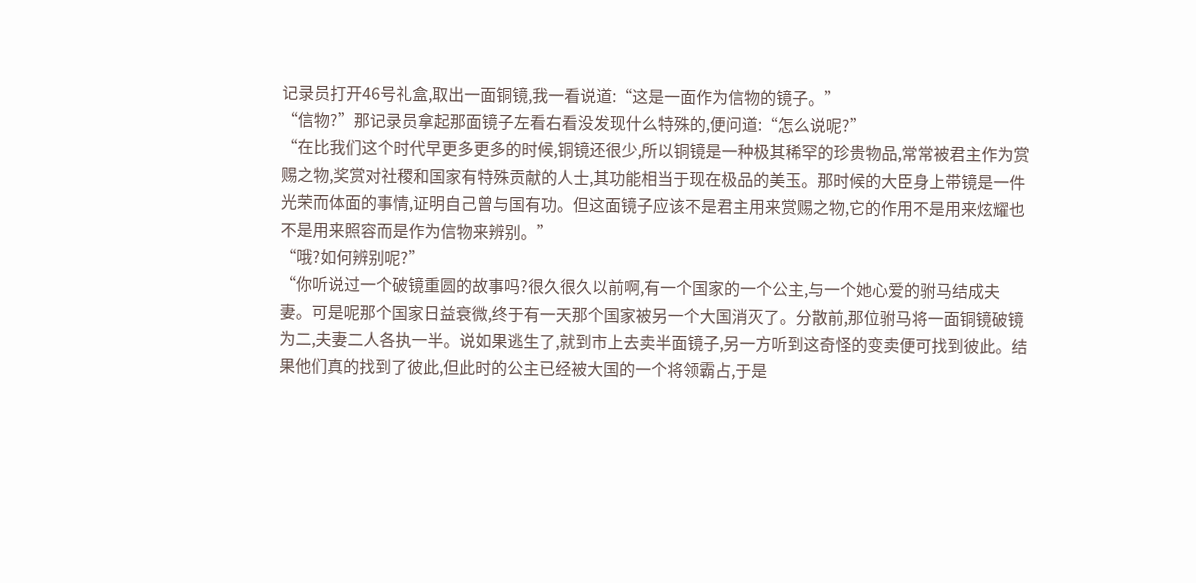记录员打开46号礼盒,取出一面铜镜,我一看说道:“这是一面作为信物的镜子。”
“信物?”那记录员拿起那面镜子左看右看没发现什么特殊的,便问道:“怎么说呢?”
“在比我们这个时代早更多更多的时候,铜镜还很少,所以铜镜是一种极其稀罕的珍贵物品,常常被君主作为赏赐之物,奖赏对社稷和国家有特殊贡献的人士,其功能相当于现在极品的美玉。那时候的大臣身上带镜是一件光荣而体面的事情,证明自己曾与国有功。但这面镜子应该不是君主用来赏赐之物,它的作用不是用来炫耀也不是用来照容而是作为信物来辨别。”
“哦?如何辨别呢?”
“你听说过一个破镜重圆的故事吗?很久很久以前啊,有一个国家的一个公主,与一个她心爱的驸马结成夫妻。可是呢那个国家日益衰微,终于有一天那个国家被另一个大国消灭了。分散前,那位驸马将一面铜镜破镜为二,夫妻二人各执一半。说如果逃生了,就到市上去卖半面镜子,另一方听到这奇怪的变卖便可找到彼此。结果他们真的找到了彼此,但此时的公主已经被大国的一个将领霸占,于是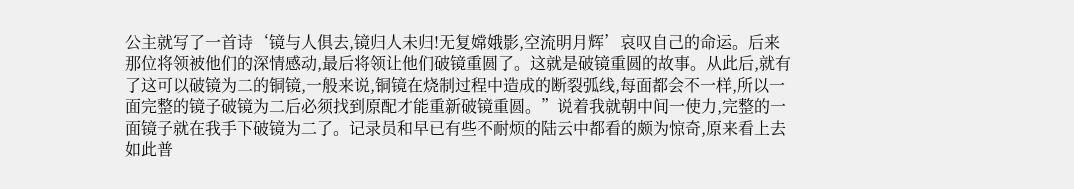公主就写了一首诗‘镜与人俱去,镜归人未归!无复嫦娥影,空流明月辉’哀叹自己的命运。后来那位将领被他们的深情感动,最后将领让他们破镜重圆了。这就是破镜重圆的故事。从此后,就有了这可以破镜为二的铜镜,一般来说,铜镜在烧制过程中造成的断裂弧线,每面都会不一样,所以一面完整的镜子破镜为二后必须找到原配才能重新破镜重圆。”说着我就朝中间一使力,完整的一面镜子就在我手下破镜为二了。记录员和早已有些不耐烦的陆云中都看的颇为惊奇,原来看上去如此普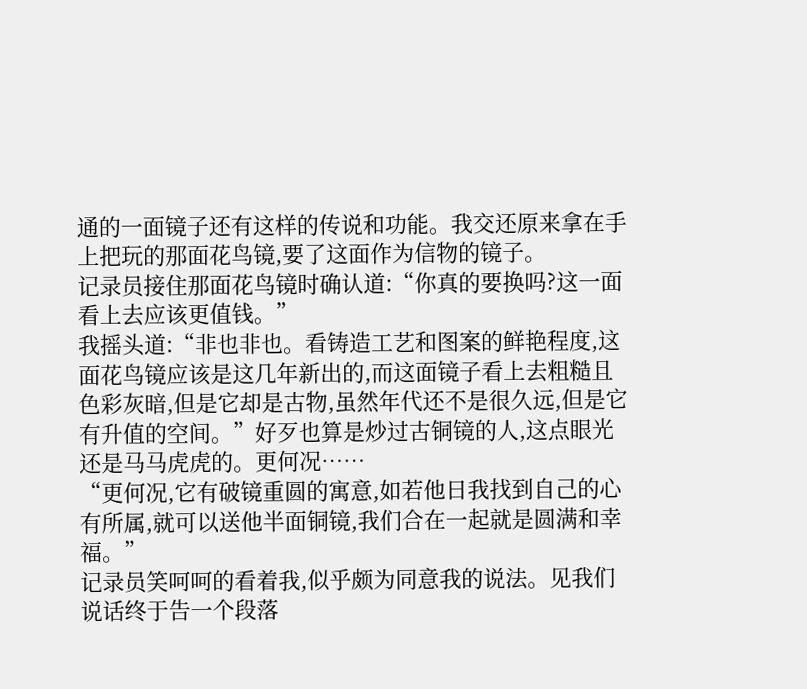通的一面镜子还有这样的传说和功能。我交还原来拿在手上把玩的那面花鸟镜,要了这面作为信物的镜子。
记录员接住那面花鸟镜时确认道:“你真的要换吗?这一面看上去应该更值钱。”
我摇头道:“非也非也。看铸造工艺和图案的鲜艳程度,这面花鸟镜应该是这几年新出的,而这面镜子看上去粗糙且色彩灰暗,但是它却是古物,虽然年代还不是很久远,但是它有升值的空间。”好歹也算是炒过古铜镜的人,这点眼光还是马马虎虎的。更何况……
“更何况,它有破镜重圆的寓意,如若他日我找到自己的心有所属,就可以送他半面铜镜,我们合在一起就是圆满和幸福。”
记录员笑呵呵的看着我,似乎颇为同意我的说法。见我们说话终于告一个段落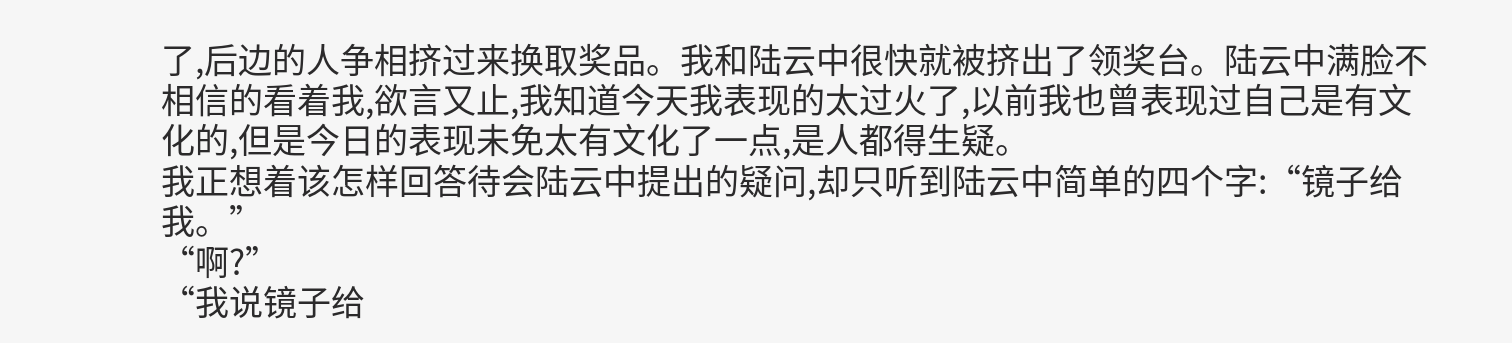了,后边的人争相挤过来换取奖品。我和陆云中很快就被挤出了领奖台。陆云中满脸不相信的看着我,欲言又止,我知道今天我表现的太过火了,以前我也曾表现过自己是有文化的,但是今日的表现未免太有文化了一点,是人都得生疑。
我正想着该怎样回答待会陆云中提出的疑问,却只听到陆云中简单的四个字:“镜子给我。”
“啊?”
“我说镜子给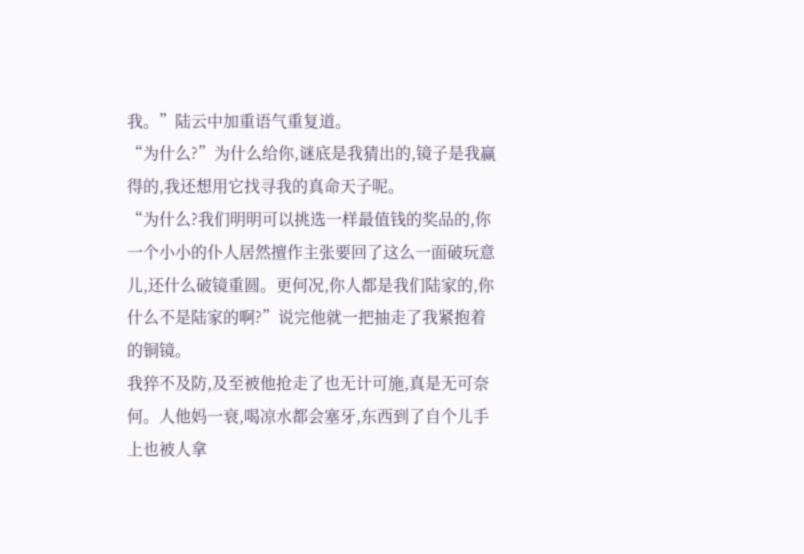我。”陆云中加重语气重复道。
“为什么?”为什么给你,谜底是我猜出的,镜子是我赢得的,我还想用它找寻我的真命天子呢。
“为什么?我们明明可以挑选一样最值钱的奖品的,你一个小小的仆人居然擅作主张要回了这么一面破玩意儿,还什么破镜重圆。更何况,你人都是我们陆家的,你什么不是陆家的啊?”说完他就一把抽走了我紧抱着的铜镜。
我猝不及防,及至被他抢走了也无计可施,真是无可奈何。人他妈一衰,喝凉水都会塞牙,东西到了自个儿手上也被人拿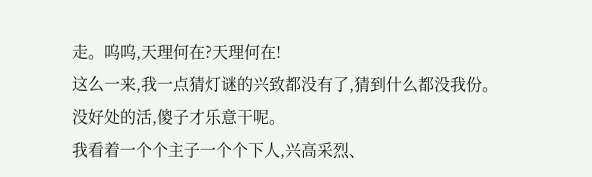走。呜呜,天理何在?天理何在!
这么一来,我一点猜灯谜的兴致都没有了,猜到什么都没我份。没好处的活,傻子才乐意干呢。
我看着一个个主子一个个下人,兴高采烈、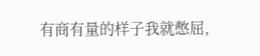有商有量的样子我就憋屈,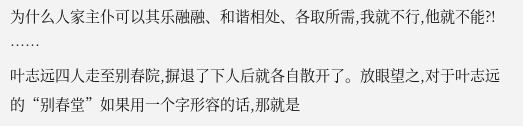为什么人家主仆可以其乐融融、和谐相处、各取所需,我就不行,他就不能?!
……
叶志远四人走至别春院,摒退了下人后就各自散开了。放眼望之,对于叶志远的“别春堂”如果用一个字形容的话,那就是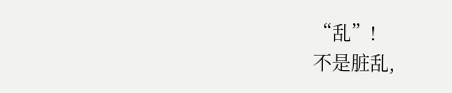“乱”!
不是脏乱,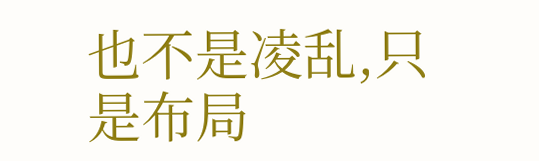也不是凌乱,只是布局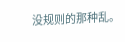没规则的那种乱。